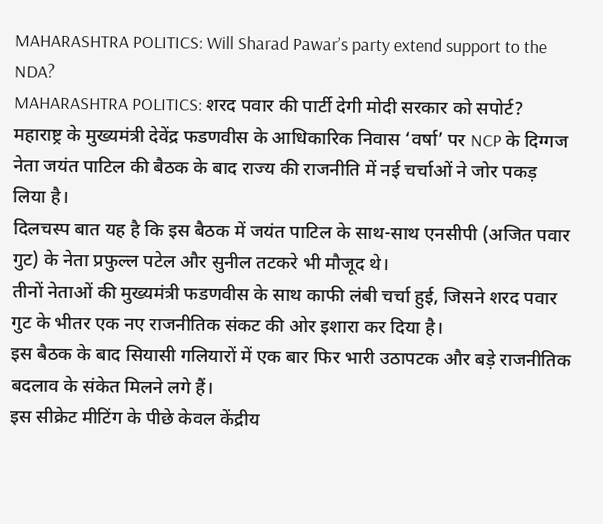MAHARASHTRA POLITICS: Will Sharad Pawar’s party extend support to the NDA?
MAHARASHTRA POLITICS: शरद पवार की पार्टी देगी मोदी सरकार को सपोर्ट?
महाराष्ट्र के मुख्यमंत्री देवेंद्र फडणवीस के आधिकारिक निवास ‘वर्षा’ पर NCP के दिग्गज नेता जयंत पाटिल की बैठक के बाद राज्य की राजनीति में नई चर्चाओं ने जोर पकड़ लिया है।
दिलचस्प बात यह है कि इस बैठक में जयंत पाटिल के साथ-साथ एनसीपी (अजित पवार गुट) के नेता प्रफुल्ल पटेल और सुनील तटकरे भी मौजूद थे।
तीनों नेताओं की मुख्यमंत्री फडणवीस के साथ काफी लंबी चर्चा हुई, जिसने शरद पवार गुट के भीतर एक नए राजनीतिक संकट की ओर इशारा कर दिया है।
इस बैठक के बाद सियासी गलियारों में एक बार फिर भारी उठापटक और बड़े राजनीतिक बदलाव के संकेत मिलने लगे हैं।
इस सीक्रेट मीटिंग के पीछे केवल केंद्रीय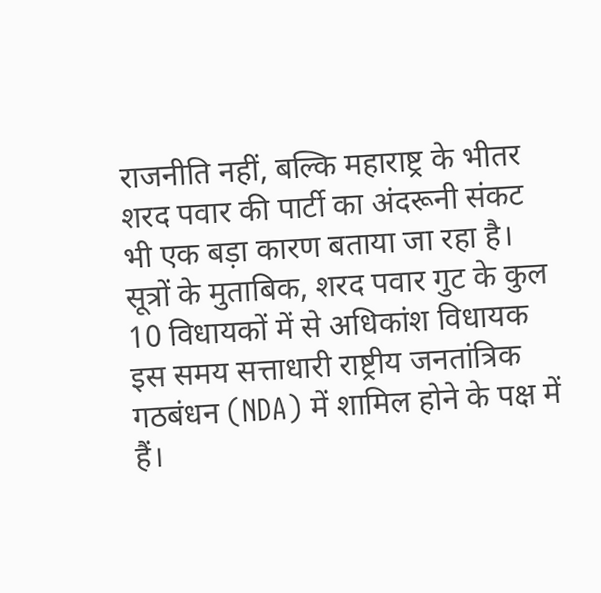राजनीति नहीं, बल्कि महाराष्ट्र के भीतर शरद पवार की पार्टी का अंदरूनी संकट भी एक बड़ा कारण बताया जा रहा है।
सूत्रों के मुताबिक, शरद पवार गुट के कुल 10 विधायकों में से अधिकांश विधायक इस समय सत्ताधारी राष्ट्रीय जनतांत्रिक गठबंधन (NDA) में शामिल होने के पक्ष में हैं।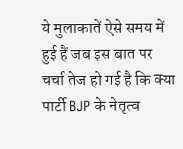ये मुलाकातें ऐसे समय में हुई हैं जब इस बात पर चर्चा तेज हो गई है कि क्या पार्टी BJP के नेतृत्व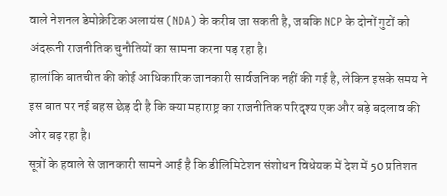वाले नेशनल डेमोक्रेटिक अलायंस (NDA) के करीब जा सकती है, जबकि NCP के दोनों गुटों को अंदरूनी राजनीतिक चुनौतियों का सामना करना पड़ रहा है।
हालांकि बातचीत की कोई आधिकारिक जानकारी सार्वजनिक नहीं की गई है, लेकिन इसके समय ने इस बात पर नई बहस छेड़ दी है कि क्या महाराष्ट्र का राजनीतिक परिदृश्य एक और बड़े बदलाव की ओर बढ़ रहा है।
सूत्रों के हवाले से जानकारी सामने आई है कि डीलिमिटेशन संशोधन विधेयक में देश में 50 प्रतिशत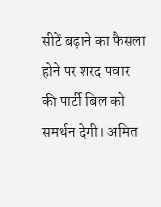सीटें बढ़ाने का फैसला होने पर शरद पवार की पार्टी बिल को समर्थन देगी। अमित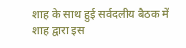शाह के साथ हुई सर्वदलीय बैठक में शाह द्वारा इस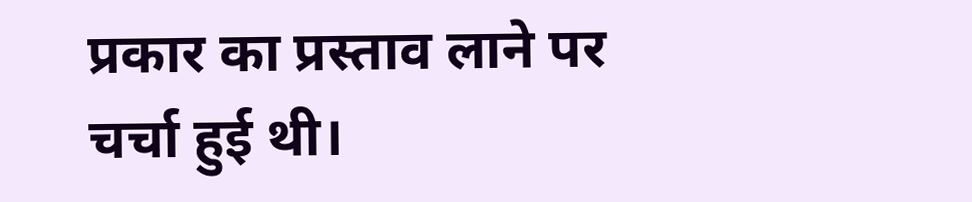प्रकार का प्रस्ताव लाने पर चर्चा हुई थी।